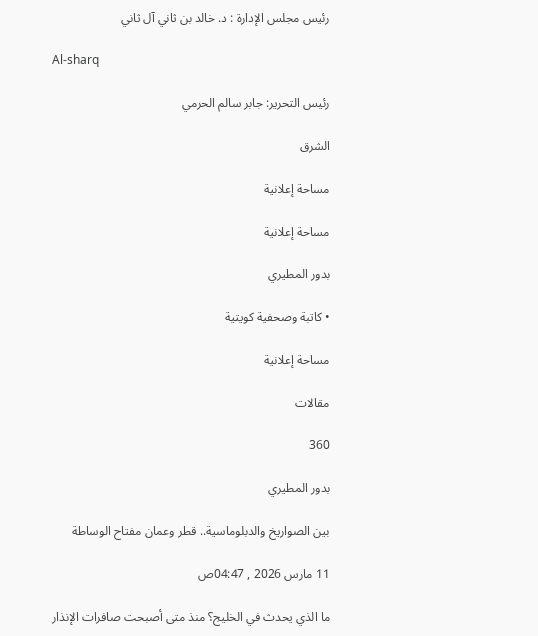رئيس مجلس الإدارة : د. خالد بن ثاني آل ثاني

Al-sharq

رئيس التحرير: جابر سالم الحرمي

الشرق

مساحة إعلانية

مساحة إعلانية

بدور المطيري

• كاتبة وصحفية كويتية

مساحة إعلانية

مقالات

360

بدور المطيري

بين الصواريخ والدبلوماسية.. قطر وعمان مفتاح الوساطة

11 مارس 2026 , 04:47ص

ما الذي يحدث في الخليج؟ منذ متى أصبحت صافرات الإنذار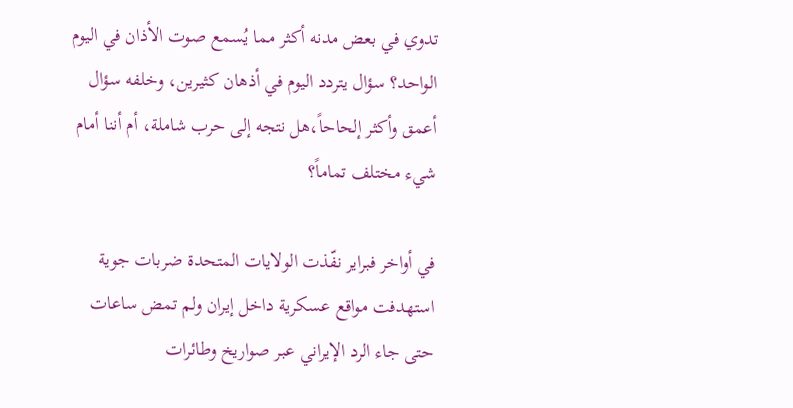تدوي في بعض مدنه أكثر مما يُسمع صوت الأذان في اليوم الواحد؟ سؤال يتردد اليوم في أذهان كثيرين، وخلفه سؤال أعمق وأكثر إلحاحاً،هل نتجه إلى حرب شاملة، أم أننا أمام شيء مختلف تماماً؟

في أواخر فبراير نفّذت الولايات المتحدة ضربات جوية استهدفت مواقع عسكرية داخل إيران ولم تمض ساعات حتى جاء الرد الإيراني عبر صواريخ وطائرات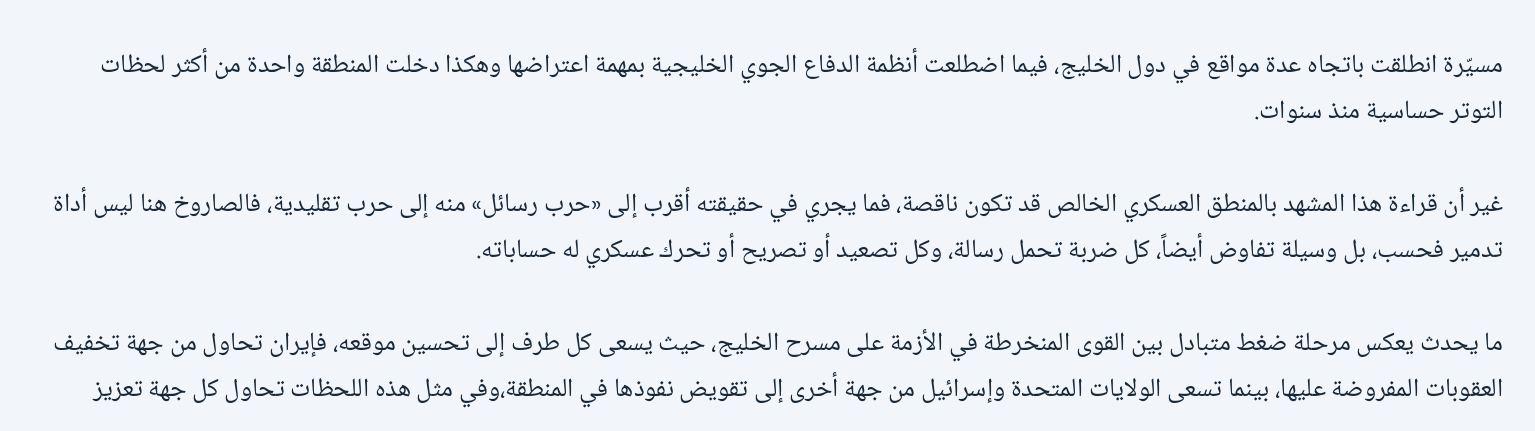مسيّرة انطلقت باتجاه عدة مواقع في دول الخليج، فيما اضطلعت أنظمة الدفاع الجوي الخليجية بمهمة اعتراضها وهكذا دخلت المنطقة واحدة من أكثر لحظات التوتر حساسية منذ سنوات.

غير أن قراءة هذا المشهد بالمنطق العسكري الخالص قد تكون ناقصة، فما يجري في حقيقته أقرب إلى «حرب رسائل» منه إلى حرب تقليدية، فالصاروخ هنا ليس أداة تدمير فحسب، بل وسيلة تفاوض أيضاً، كل ضربة تحمل رسالة، وكل تصعيد أو تصريح أو تحرك عسكري له حساباته.

ما يحدث يعكس مرحلة ضغط متبادل بين القوى المنخرطة في الأزمة على مسرح الخليج، حيث يسعى كل طرف إلى تحسين موقعه، فإيران تحاول من جهة تخفيف العقوبات المفروضة عليها، بينما تسعى الولايات المتحدة وإسرائيل من جهة أخرى إلى تقويض نفوذها في المنطقة،وفي مثل هذه اللحظات تحاول كل جهة تعزيز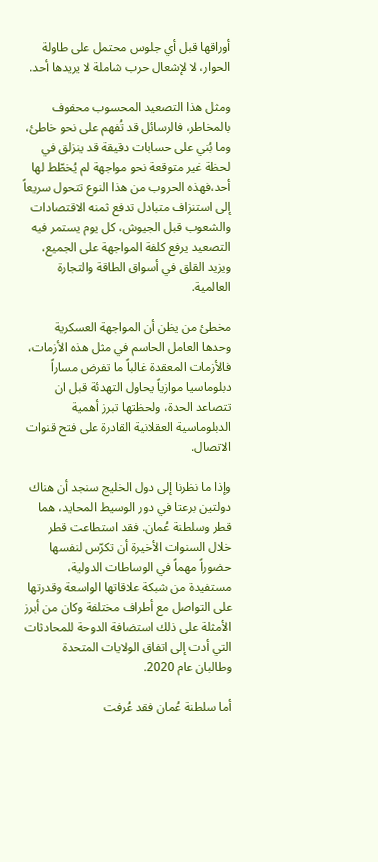أوراقها قبل أي جلوس محتمل على طاولة الحوار، لا لإشعال حرب شاملة لا يريدها أحد.

ومثل هذا التصعيد المحسوب محفوف بالمخاطر، فالرسائل قد تُفهم على نحو خاطئ، وما بُني على حسابات دقيقة قد ينزلق في لحظة غير متوقعة نحو مواجهة لم يُخطّط لها أحد،فهذه الحروب من هذا النوع تتحول سريعاً إلى استنزاف متبادل تدفع ثمنه الاقتصادات والشعوب قبل الجيوش، كل يوم يستمر فيه التصعيد يرفع كلفة المواجهة على الجميع، ويزيد القلق في أسواق الطاقة والتجارة العالمية.

مخطئ من يظن أن المواجهة العسكرية وحدها العامل الحاسم في مثل هذه الأزمات، فالأزمات المعقدة غالباً ما تفرض مساراً دبلوماسيا موازياً يحاول التهدئة قبل ان تتصاعد الحدة، ولحظتها تبرز أهمية الدبلوماسية العقلانية القادرة على فتح قنوات الاتصال.

وإذا ما نظرنا إلى دول الخليج سنجد أن هناك دولتين برعتا في دور الوسيط المحايد، هما قطر وسلطنة عُمان. فقد استطاعت قطر خلال السنوات الأخيرة أن تكرّس لنفسها حضوراً مهماً في الوساطات الدولية، مستفيدة من شبكة علاقاتها الواسعة وقدرتها على التواصل مع أطراف مختلفة وكان من أبرز الأمثلة على ذلك استضافة الدوحة للمحادثات التي أدت إلى اتفاق الولايات المتحدة وطالبان عام 2020.

أما سلطنة عُمان فقد عُرفت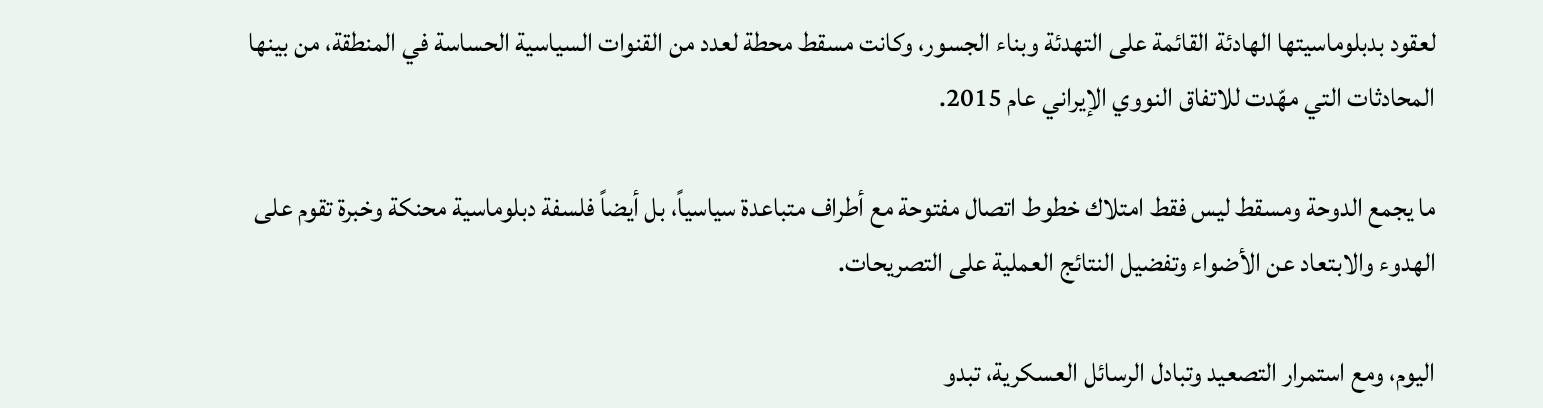لعقود بدبلوماسيتها الهادئة القائمة على التهدئة وبناء الجسور، وكانت مسقط محطة لعدد من القنوات السياسية الحساسة في المنطقة، من بينها المحادثات التي مهّدت للاتفاق النووي الإيراني عام 2015.

ما يجمع الدوحة ومسقط ليس فقط امتلاك خطوط اتصال مفتوحة مع أطراف متباعدة سياسياً، بل أيضاً فلسفة دبلوماسية محنكة وخبرة تقوم على الهدوء والابتعاد عن الأضواء وتفضيل النتائج العملية على التصريحات.

اليوم، ومع استمرار التصعيد وتبادل الرسائل العسكرية، تبدو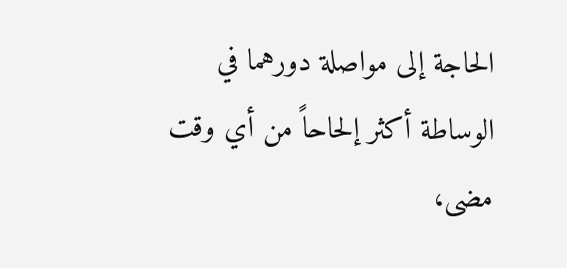الحاجة إلى مواصلة دورهما في الوساطة أكثر إلحاحاً من أي وقت مضى،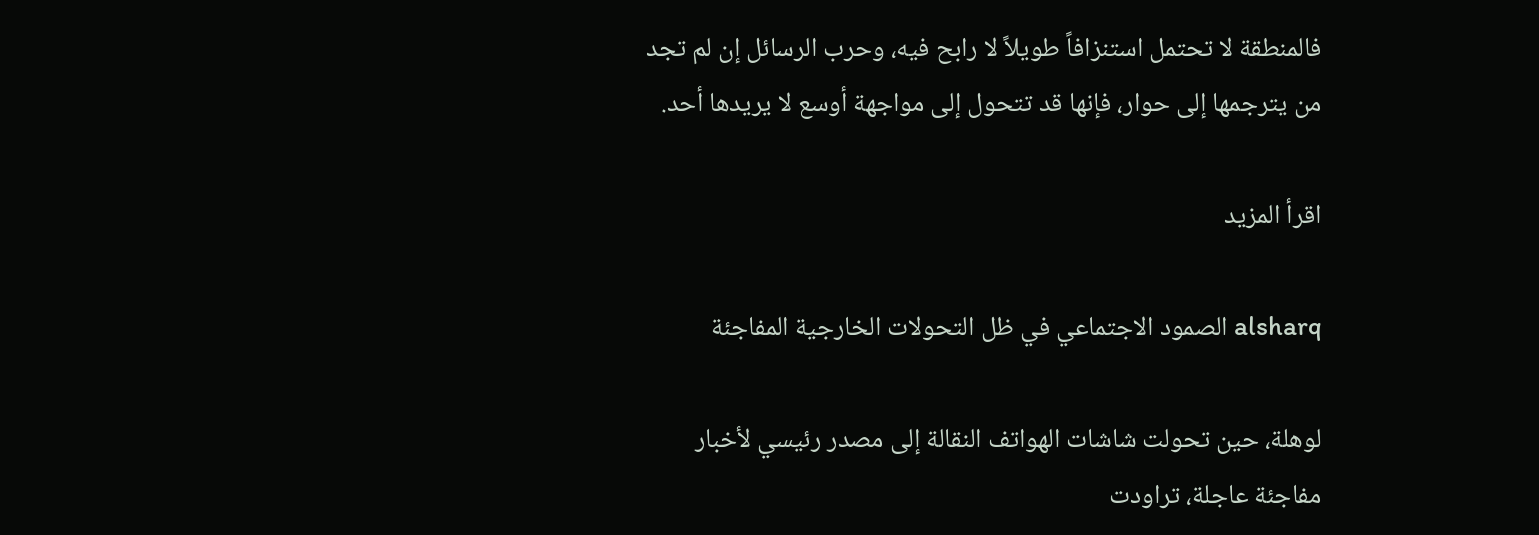فالمنطقة لا تحتمل استنزافاً طويلاً لا رابح فيه، وحرب الرسائل إن لم تجد من يترجمها إلى حوار، فإنها قد تتحول إلى مواجهة أوسع لا يريدها أحد.

اقرأ المزيد

alsharq الصمود الاجتماعي في ظل التحولات الخارجية المفاجئة

لوهلة، حين تحولت شاشات الهواتف النقالة إلى مصدر رئيسي لأخبار مفاجئة عاجلة، تراودت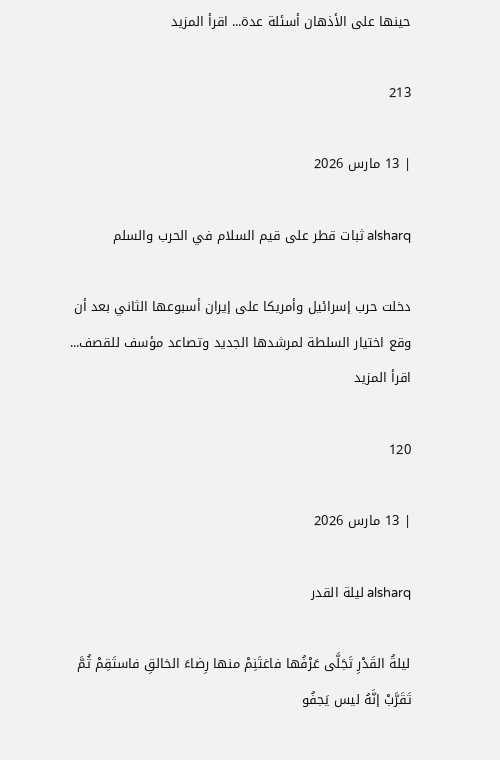حينها على الأذهان أسئلة عدة... اقرأ المزيد

213

| 13 مارس 2026

alsharq ثبات قطر على قيم السلام في الحرب والسلم

دخلت حرب إسرائيل وأمريكا على إيران أسبوعها الثاني بعد أن وقع اختيار السلطة لمرشدها الجديد وتصاعد مؤسف للقصف... اقرأ المزيد

120

| 13 مارس 2026

alsharq ليلة القدر

ليلةُ القَدْرِ تَجَلَّى عَرْفُها فاغتَنِمْ منها رِضاءَ الخالقِ فاستَقِمْ ثُمَّ تَقَرَّبْ إنَّهُ ليس يَجفُو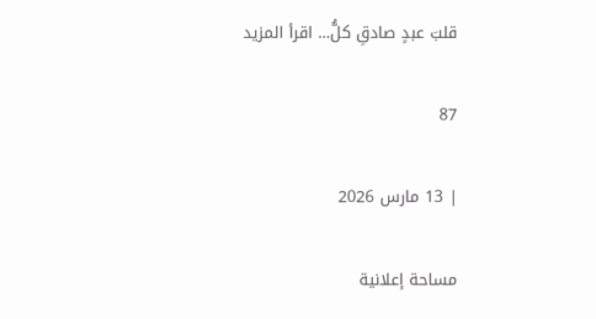قلبَ عبدٍ صادقِ كلُّ... اقرأ المزيد

87

| 13 مارس 2026

مساحة إعلانية